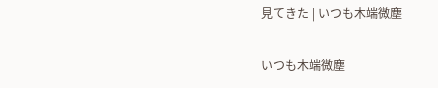見てきた | いつも木端微塵

いつも木端微塵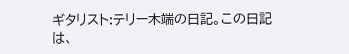ギタリスト:テリー木端の日記。この日記は、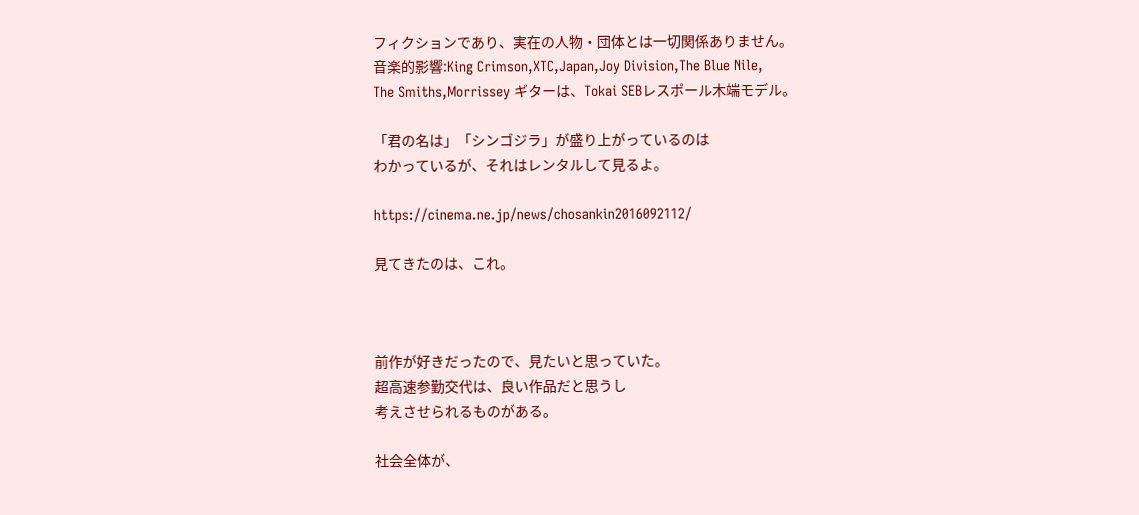フィクションであり、実在の人物・団体とは一切関係ありません。
音楽的影響:King Crimson,XTC,Japan,Joy Division,The Blue Nile,
The Smiths,Morrissey ギターは、Tokai SEBレスポール木端モデル。

「君の名は」「シンゴジラ」が盛り上がっているのは
わかっているが、それはレンタルして見るよ。

https://cinema.ne.jp/news/chosankin2016092112/

見てきたのは、これ。



前作が好きだったので、見たいと思っていた。
超高速参勤交代は、良い作品だと思うし
考えさせられるものがある。

社会全体が、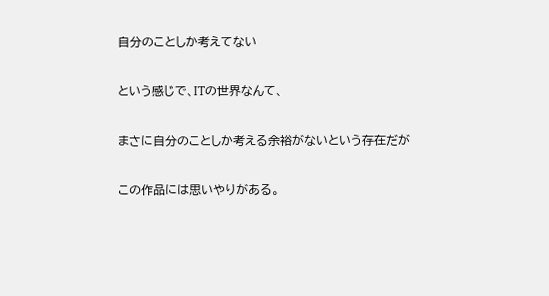自分のことしか考えてない

という感じで、ITの世界なんて、

まさに自分のことしか考える余裕がないという存在だが

この作品には思いやりがある。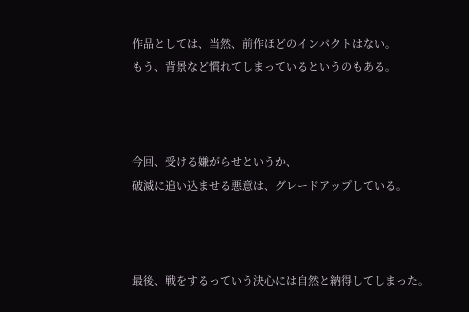作品としては、当然、前作ほどのインパクトはない。
もう、背景など慣れてしまっているというのもある。



今回、受ける嫌がらせというか、
破滅に追い込ませる悪意は、グレードアップしている。



最後、戦をするっていう決心には自然と納得してしまった。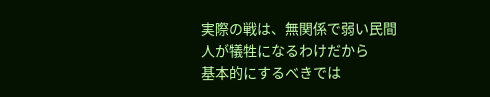実際の戦は、無関係で弱い民間人が犠牲になるわけだから
基本的にするべきでは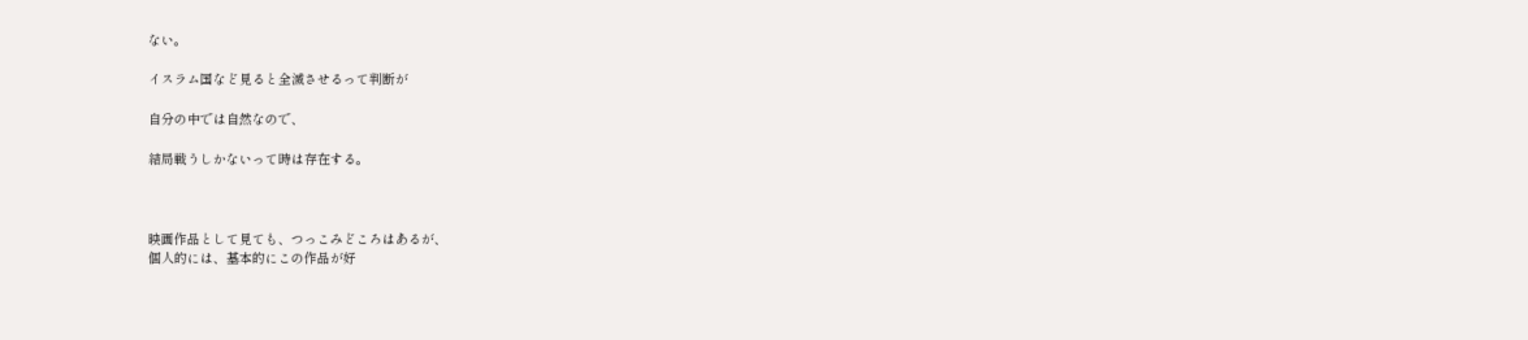ない。

イスラム国など見ると全滅させるって判断が

自分の中では自然なので、

結局戦うしかないって時は存在する。



映画作品として見ても、つっこみどころはあるが、
個人的には、基本的にこの作品が好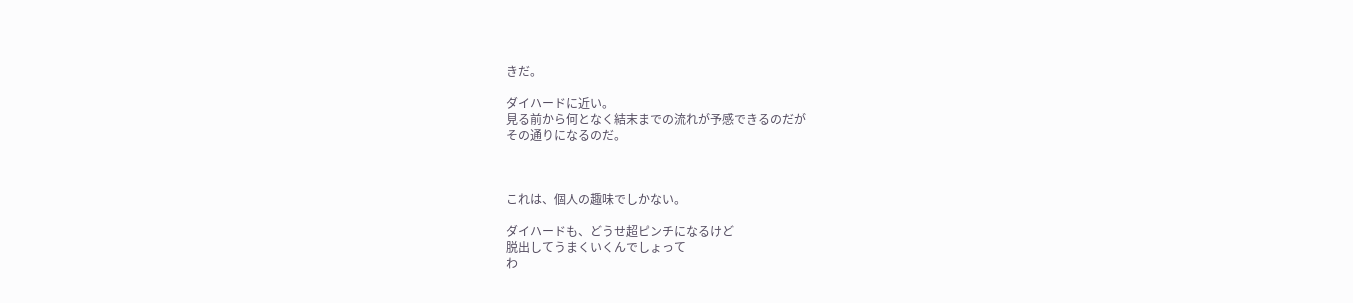きだ。

ダイハードに近い。
見る前から何となく結末までの流れが予感できるのだが
その通りになるのだ。



これは、個人の趣味でしかない。

ダイハードも、どうせ超ピンチになるけど
脱出してうまくいくんでしょって
わ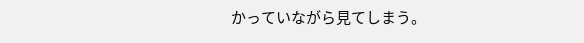かっていながら見てしまう。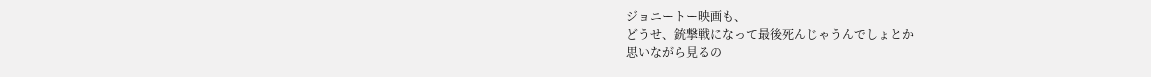ジョニートー映画も、
どうせ、銃撃戦になって最後死んじゃうんでしょとか
思いながら見るの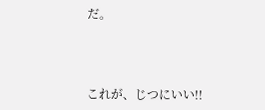だ。



これが、じつにいい!!